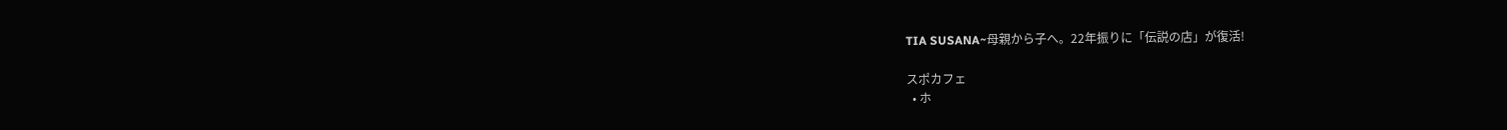TIA SUSANA~母親から子へ。22年振りに「伝説の店」が復活!

スポカフェ
  • ホ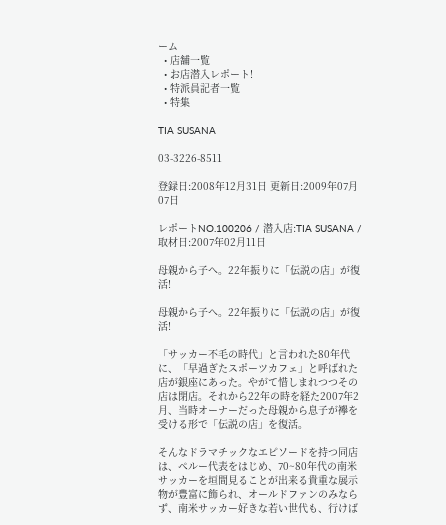ーム
  • 店舗一覧
  • お店潜入レポート!
  • 特派員記者一覧
  • 特集

TIA SUSANA

03-3226-8511

登録日:2008年12月31日 更新日:2009年07月07日

レポートNO.100206 / 潜入店:TIA SUSANA / 取材日:2007年02月11日

母親から子へ。22年振りに「伝説の店」が復活!

母親から子へ。22年振りに「伝説の店」が復活!

「サッカー不毛の時代」と言われた80年代に、「早過ぎたスポーツカフェ」と呼ばれた店が銀座にあった。やがて惜しまれつつその店は閉店。それから22年の時を経た2007年2月、当時オーナーだった母親から息子が襷を受ける形で「伝説の店」を復活。

そんなドラマチックなエピソードを持つ同店は、ペルー代表をはじめ、70~80年代の南米サッカーを垣間見ることが出来る貴重な展示物が豊富に飾られ、オールドファンのみならず、南米サッカー好きな若い世代も、行けば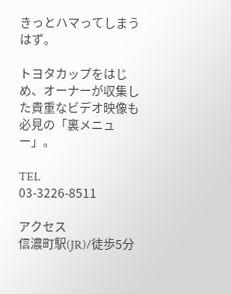きっとハマってしまうはず。

トヨタカップをはじめ、オーナーが収集した貴重なビデオ映像も必見の「裏メニュー」。

TEL
03-3226-8511

アクセス
信濃町駅(JR)/徒歩5分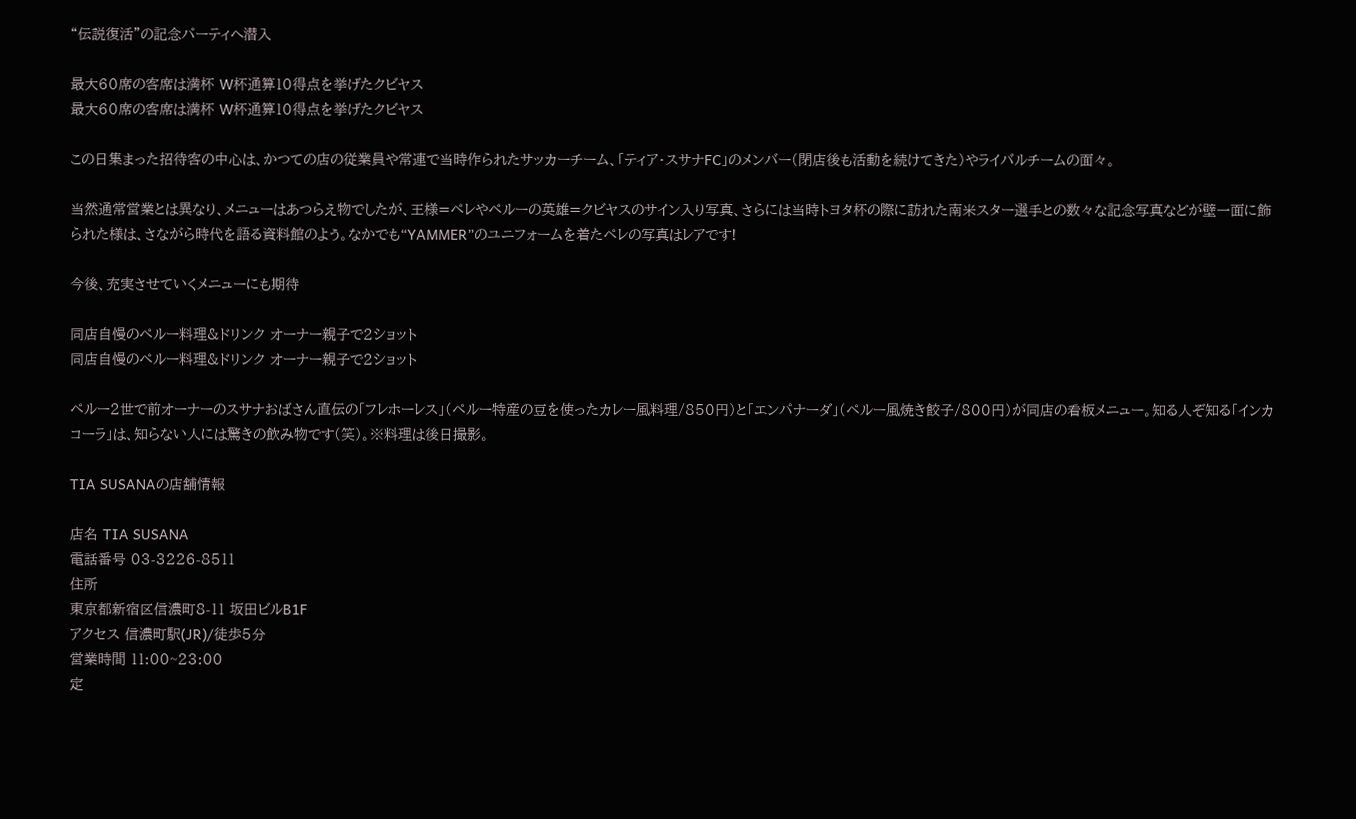“伝説復活”の記念パーティへ潜入

最大60席の客席は満杯 W杯通算10得点を挙げたクビヤス
最大60席の客席は満杯 W杯通算10得点を挙げたクビヤス

この日集まった招待客の中心は、かつての店の従業員や常連で当時作られたサッカーチーム、「ティア・スサナFC」のメンバー(閉店後も活動を続けてきた)やライバルチームの面々。

当然通常営業とは異なり、メニューはあつらえ物でしたが、王様=ペレやペルーの英雄=クビヤスのサイン入り写真、さらには当時トヨタ杯の際に訪れた南米スター選手との数々な記念写真などが壁一面に飾られた様は、さながら時代を語る資料館のよう。なかでも“YAMMER”のユニフォームを着たペレの写真はレアです!

今後、充実させていくメニューにも期待

同店自慢のペルー料理&ドリンク オーナー親子で2ショット
同店自慢のペルー料理&ドリンク オーナー親子で2ショット

ペルー2世で前オーナーのスサナおばさん直伝の「フレホーレス」(ペルー特産の豆を使ったカレー風料理/850円)と「エンパナーダ」(ペルー風焼き餃子/800円)が同店の看板メニュー。知る人ぞ知る「インカコーラ」は、知らない人には驚きの飲み物です(笑)。※料理は後日撮影。

TIA SUSANAの店舗情報

店名 TIA SUSANA
電話番号 03-3226-8511
住所
東京都新宿区信濃町8-11 坂田ビルB1F
アクセス 信濃町駅(JR)/徒歩5分
営業時間 11:00~23:00
定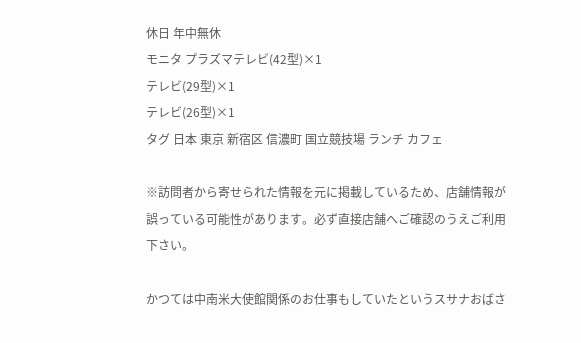休日 年中無休
モニタ プラズマテレビ(42型)×1
テレビ(29型)×1
テレビ(26型)×1
タグ 日本 東京 新宿区 信濃町 国立競技場 ランチ カフェ

※訪問者から寄せられた情報を元に掲載しているため、店舗情報が誤っている可能性があります。必ず直接店舗へご確認のうえご利用下さい。

かつては中南米大使館関係のお仕事もしていたというスサナおばさ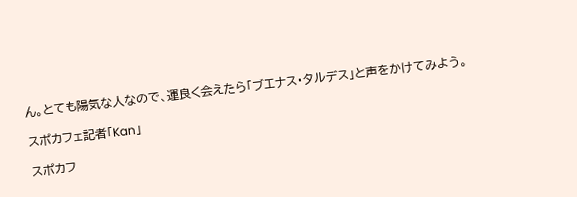ん。とても陽気な人なので、運良く会えたら「ブエナス・タルデス」と声をかけてみよう。

スポカフェ記者「Kan」

スポカフ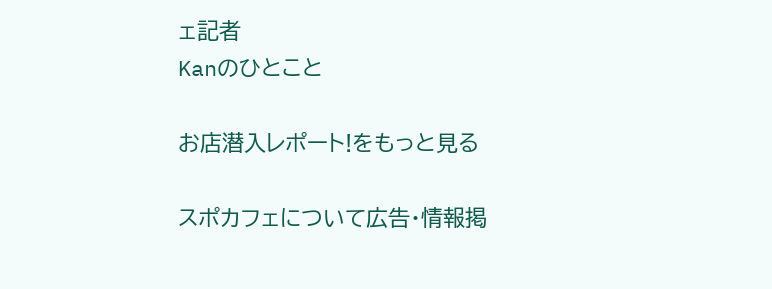ェ記者
Kanのひとこと

お店潜入レポート!をもっと見る

スポカフェについて広告・情報掲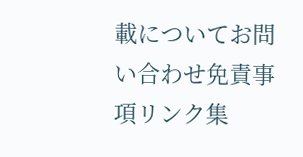載についてお問い合わせ免責事項リンク集